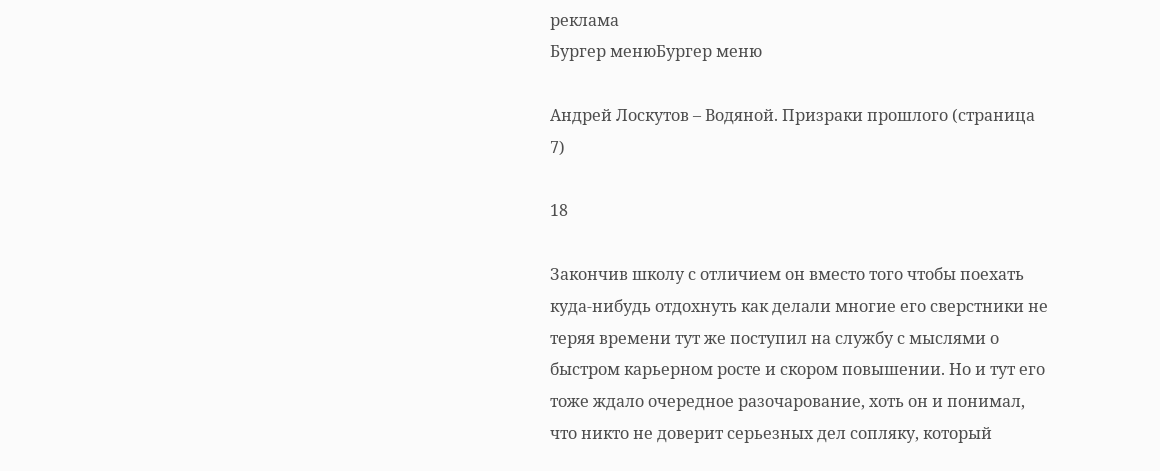реклама
Бургер менюБургер меню

Андрей Лоскутов – Водяной. Призраки прошлого (страница 7)

18

Закончив школу с отличием он вместо того чтобы поехать куда-нибудь отдохнуть как делали многие его сверстники не теряя времени тут же поступил на службу с мыслями о быстром карьерном росте и скором повышении. Но и тут его тоже ждало очередное разочарование, хоть он и понимал, что никто не доверит серьезных дел сопляку, который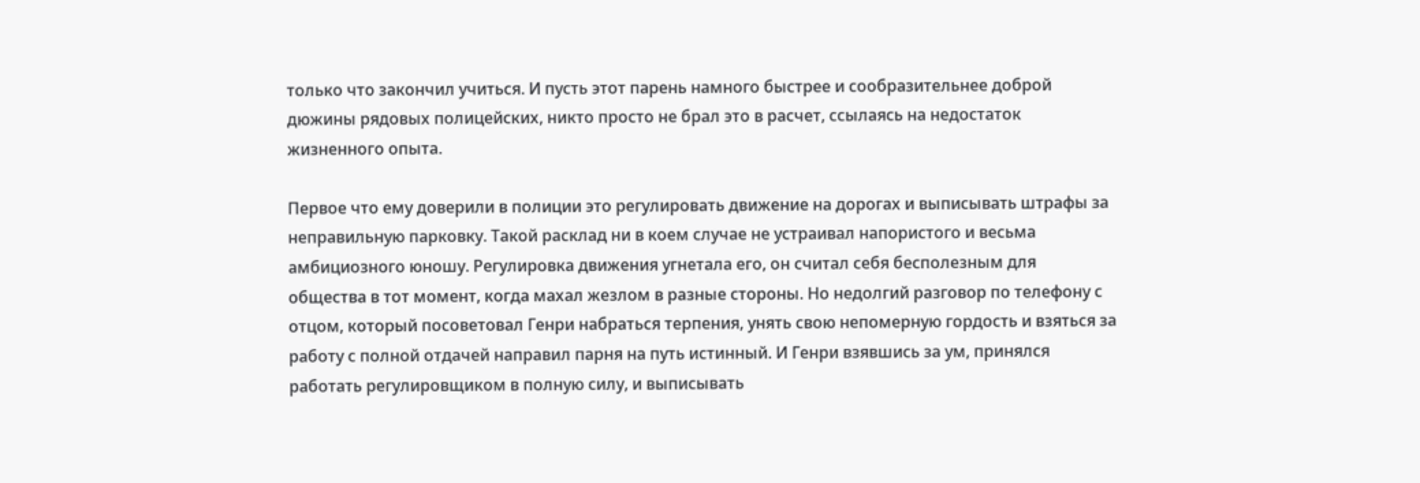только что закончил учиться. И пусть этот парень намного быстрее и сообразительнее доброй дюжины рядовых полицейских, никто просто не брал это в расчет, ссылаясь на недостаток жизненного опыта.

Первое что ему доверили в полиции это регулировать движение на дорогах и выписывать штрафы за неправильную парковку. Такой расклад ни в коем случае не устраивал напористого и весьма амбициозного юношу. Регулировка движения угнетала его, он считал себя бесполезным для общества в тот момент, когда махал жезлом в разные стороны. Но недолгий разговор по телефону с отцом, который посоветовал Генри набраться терпения, унять свою непомерную гордость и взяться за работу с полной отдачей направил парня на путь истинный. И Генри взявшись за ум, принялся работать регулировщиком в полную силу, и выписывать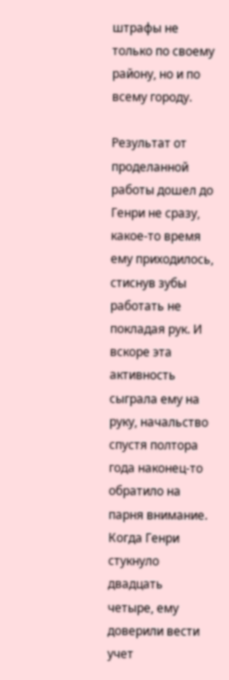штрафы не только по своему району, но и по всему городу.

Результат от проделанной работы дошел до Генри не сразу, какое-то время ему приходилось, стиснув зубы работать не покладая рук. И вскоре эта активность сыграла ему на руку, начальство спустя полтора года наконец-то обратило на парня внимание. Когда Генри стукнуло двадцать четыре, ему доверили вести учет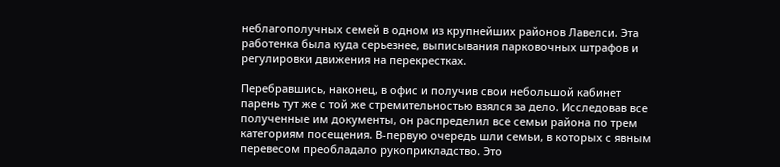неблагополучных семей в одном из крупнейших районов Лавелси. Эта работенка была куда серьезнее, выписывания парковочных штрафов и регулировки движения на перекрестках.

Перебравшись, наконец, в офис и получив свои небольшой кабинет парень тут же с той же стремительностью взялся за дело. Исследовав все полученные им документы, он распределил все семьи района по трем категориям посещения. В-первую очередь шли семьи, в которых с явным перевесом преобладало рукоприкладство. Это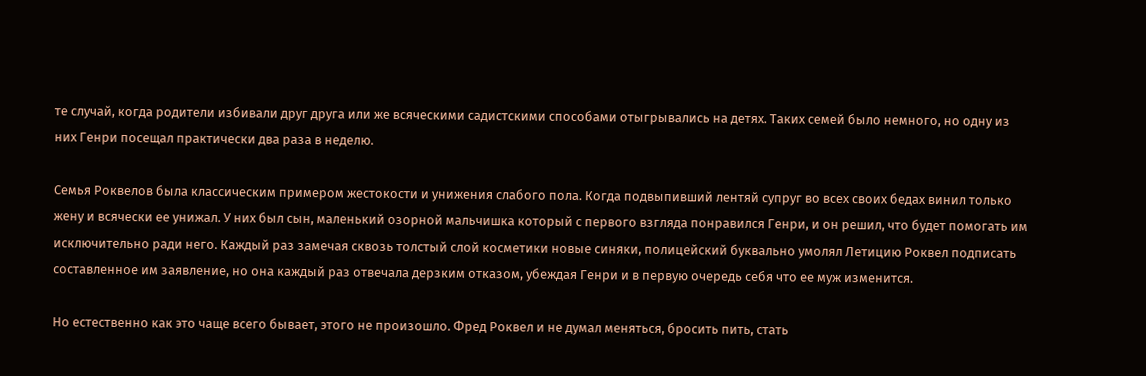те случай, когда родители избивали друг друга или же всяческими садистскими способами отыгрывались на детях. Таких семей было немного, но одну из них Генри посещал практически два раза в неделю.

Семья Роквелов была классическим примером жестокости и унижения слабого пола. Когда подвыпивший лентяй супруг во всех своих бедах винил только жену и всячески ее унижал. У них был сын, маленький озорной мальчишка который с первого взгляда понравился Генри, и он решил, что будет помогать им исключительно ради него. Каждый раз замечая сквозь толстый слой косметики новые синяки, полицейский буквально умолял Летицию Роквел подписать составленное им заявление, но она каждый раз отвечала дерзким отказом, убеждая Генри и в первую очередь себя что ее муж изменится.

Но естественно как это чаще всего бывает, этого не произошло. Фред Роквел и не думал меняться, бросить пить, стать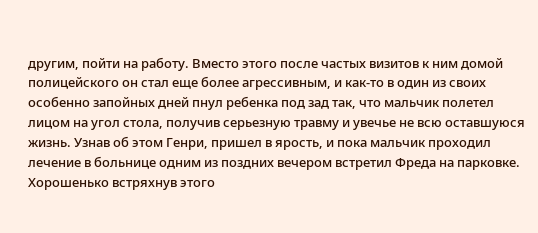другим, пойти на работу. Вместо этого после частых визитов к ним домой полицейского он стал еще более агрессивным, и как-то в один из своих особенно запойных дней пнул ребенка под зад так, что мальчик полетел лицом на угол стола, получив серьезную травму и увечье не всю оставшуюся жизнь. Узнав об этом Генри, пришел в ярость, и пока мальчик проходил лечение в больнице одним из поздних вечером встретил Фреда на парковке. Хорошенько встряхнув этого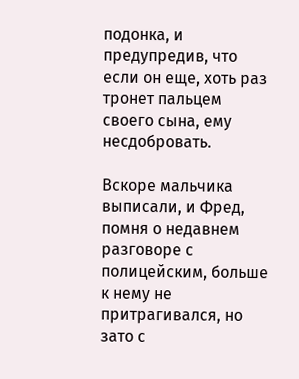подонка, и предупредив, что если он еще, хоть раз тронет пальцем своего сына, ему несдобровать.

Вскоре мальчика выписали, и Фред, помня о недавнем разговоре с полицейским, больше к нему не притрагивался, но зато с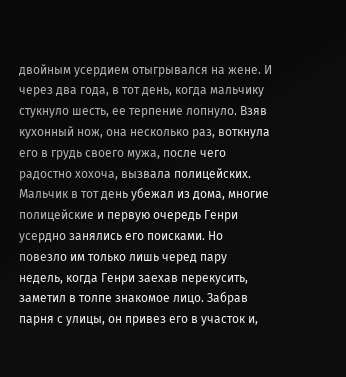двойным усердием отыгрывался на жене. И через два года, в тот день, когда мальчику стукнуло шесть, ее терпение лопнуло. Взяв кухонный нож, она несколько раз, воткнула его в грудь своего мужа, после чего радостно хохоча, вызвала полицейских. Мальчик в тот день убежал из дома, многие полицейские и первую очередь Генри усердно занялись его поисками. Но повезло им только лишь черед пару недель, когда Генри заехав перекусить, заметил в толпе знакомое лицо. Забрав парня с улицы, он привез его в участок и,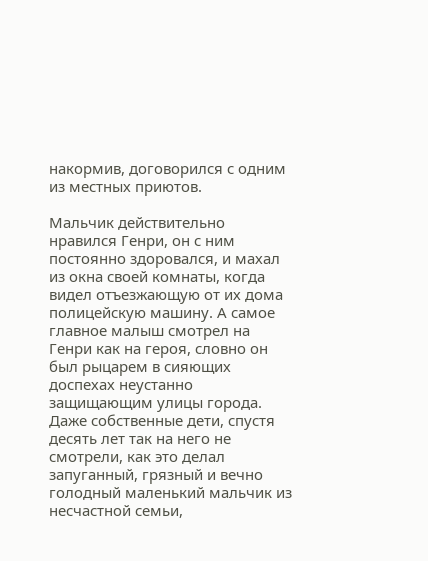накормив, договорился с одним из местных приютов.

Мальчик действительно нравился Генри, он с ним постоянно здоровался, и махал из окна своей комнаты, когда видел отъезжающую от их дома полицейскую машину. А самое главное малыш смотрел на Генри как на героя, словно он был рыцарем в сияющих доспехах неустанно защищающим улицы города. Даже собственные дети, спустя десять лет так на него не смотрели, как это делал запуганный, грязный и вечно голодный маленький мальчик из несчастной семьи,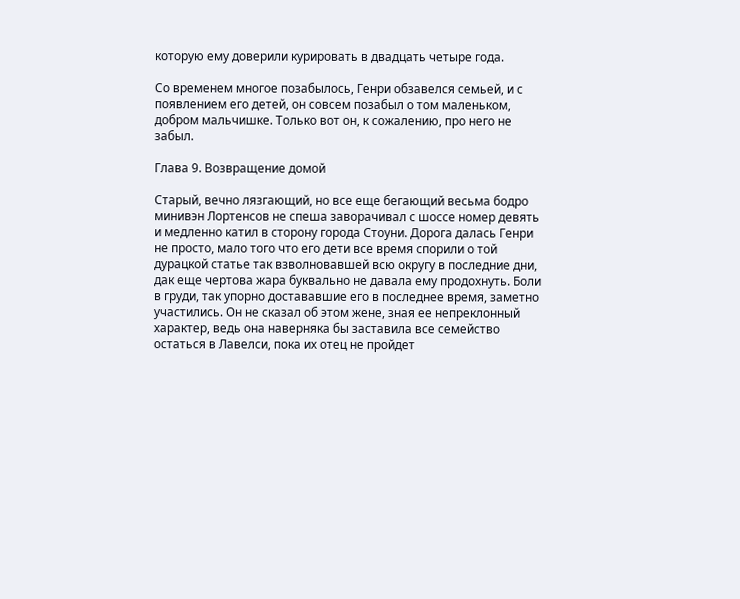которую ему доверили курировать в двадцать четыре года.

Со временем многое позабылось, Генри обзавелся семьей, и с появлением его детей, он совсем позабыл о том маленьком, добром мальчишке. Только вот он, к сожалению, про него не забыл.

Глава 9. Возвращение домой

Старый, вечно лязгающий, но все еще бегающий весьма бодро минивэн Лортенсов не спеша заворачивал с шоссе номер девять и медленно катил в сторону города Стоуни. Дорога далась Генри не просто, мало того что его дети все время спорили о той дурацкой статье так взволновавшей всю округу в последние дни, дак еще чертова жара буквально не давала ему продохнуть. Боли в груди, так упорно достававшие его в последнее время, заметно участились. Он не сказал об этом жене, зная ее непреклонный характер, ведь она наверняка бы заставила все семейство остаться в Лавелси, пока их отец не пройдет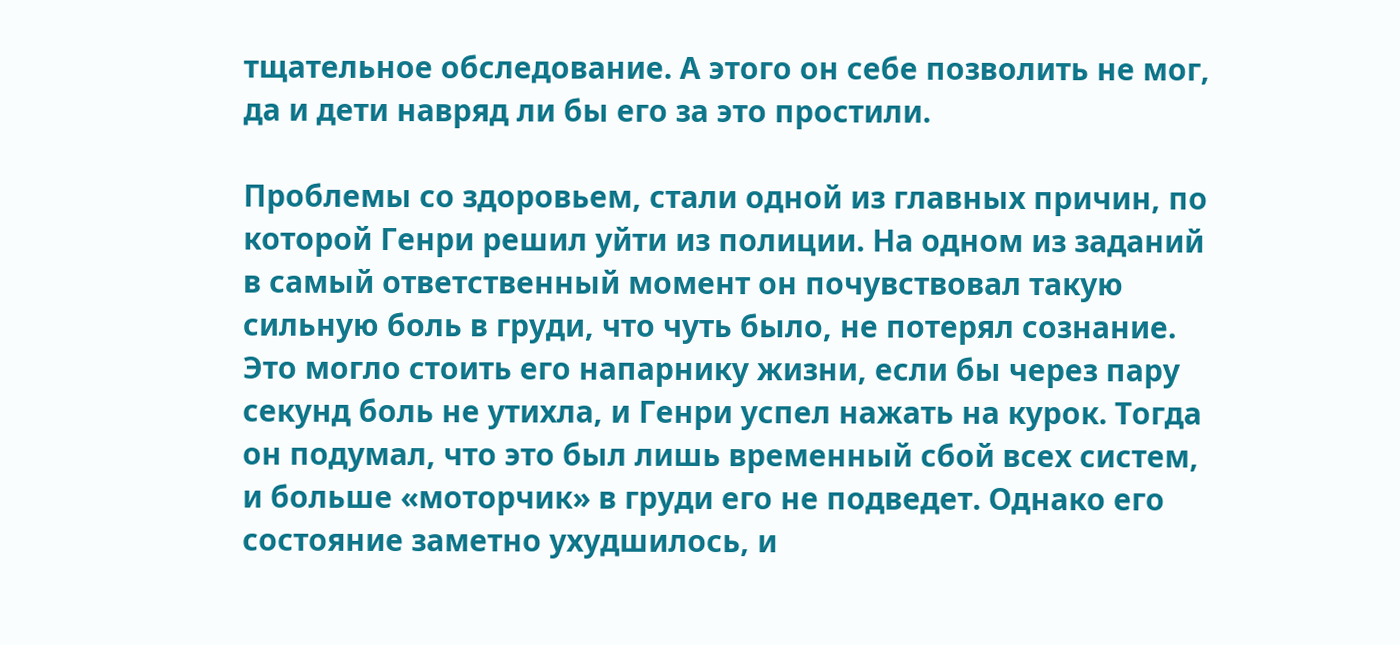тщательное обследование. А этого он себе позволить не мог, да и дети навряд ли бы его за это простили.

Проблемы со здоровьем, стали одной из главных причин, по которой Генри решил уйти из полиции. На одном из заданий в самый ответственный момент он почувствовал такую сильную боль в груди, что чуть было, не потерял сознание. Это могло стоить его напарнику жизни, если бы через пару секунд боль не утихла, и Генри успел нажать на курок. Тогда он подумал, что это был лишь временный сбой всех систем, и больше «моторчик» в груди его не подведет. Однако его состояние заметно ухудшилось, и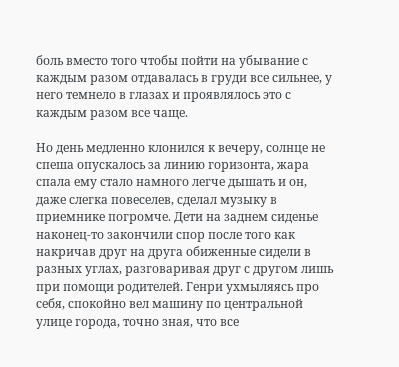боль вместо того чтобы пойти на убывание с каждым разом отдавалась в груди все сильнее, у него темнело в глазах и проявлялось это с каждым разом все чаще.

Но день медленно клонился к вечеру, солнце не спеша опускалось за линию горизонта, жара спала ему стало намного легче дышать и он, даже слегка повеселев, сделал музыку в приемнике погромче. Дети на заднем сиденье наконец-то закончили спор после того как накричав друг на друга обиженные сидели в разных углах, разговаривая друг с другом лишь при помощи родителей. Генри ухмыляясь про себя, спокойно вел машину по центральной улице города, точно зная, что все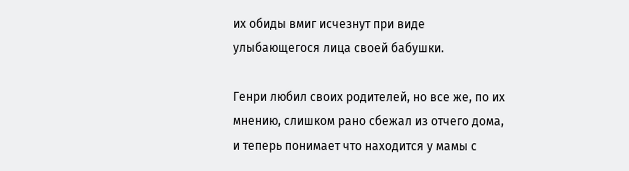их обиды вмиг исчезнут при виде улыбающегося лица своей бабушки.

Генри любил своих родителей, но все же, по их мнению, слишком рано сбежал из отчего дома, и теперь понимает что находится у мамы с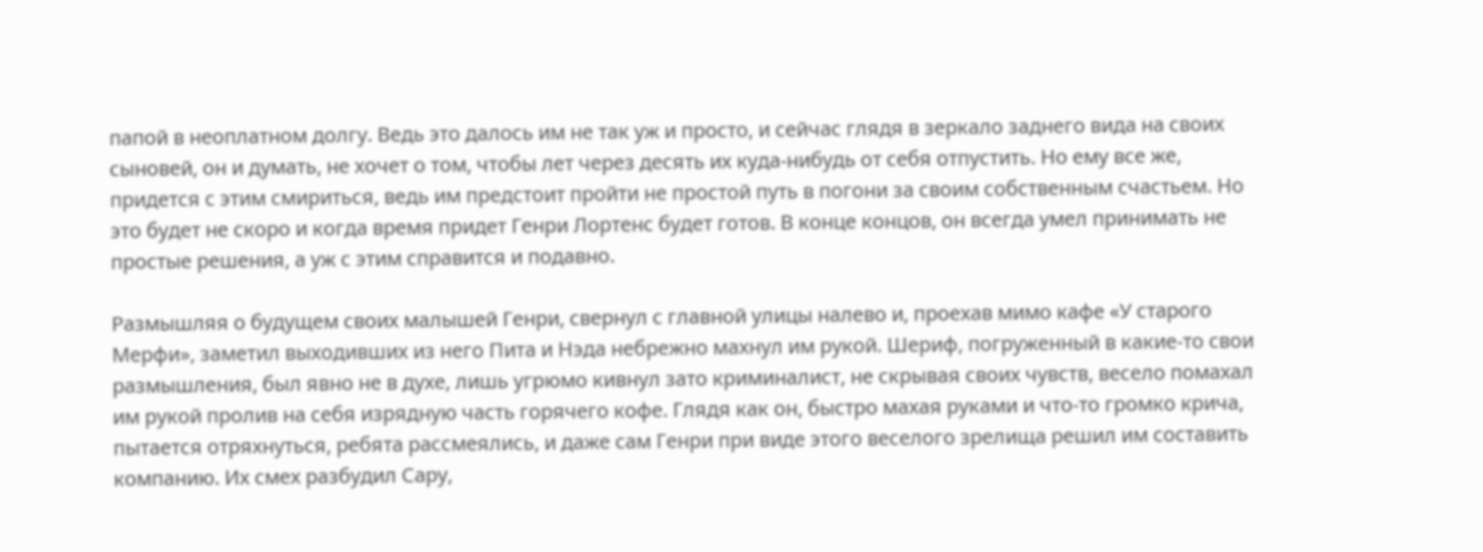папой в неоплатном долгу. Ведь это далось им не так уж и просто, и сейчас глядя в зеркало заднего вида на своих сыновей, он и думать, не хочет о том, чтобы лет через десять их куда-нибудь от себя отпустить. Но ему все же, придется с этим смириться, ведь им предстоит пройти не простой путь в погони за своим собственным счастьем. Но это будет не скоро и когда время придет Генри Лортенс будет готов. В конце концов, он всегда умел принимать не простые решения, а уж с этим справится и подавно.

Размышляя о будущем своих малышей Генри, свернул с главной улицы налево и, проехав мимо кафе «У старого Мерфи», заметил выходивших из него Пита и Нэда небрежно махнул им рукой. Шериф, погруженный в какие-то свои размышления, был явно не в духе, лишь угрюмо кивнул зато криминалист, не скрывая своих чувств, весело помахал им рукой пролив на себя изрядную часть горячего кофе. Глядя как он, быстро махая руками и что-то громко крича, пытается отряхнуться, ребята рассмеялись, и даже сам Генри при виде этого веселого зрелища решил им составить компанию. Их смех разбудил Сару,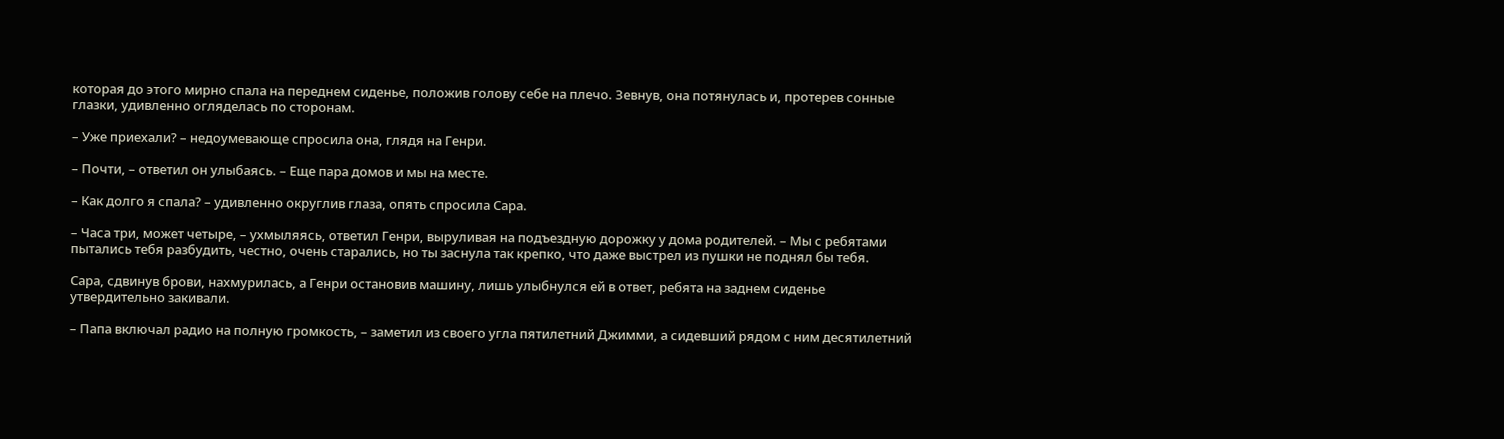которая до этого мирно спала на переднем сиденье, положив голову себе на плечо. Зевнув, она потянулась и, протерев сонные глазки, удивленно огляделась по сторонам.

– Уже приехали? – недоумевающе спросила она, глядя на Генри.

– Почти, – ответил он улыбаясь. – Еще пара домов и мы на месте.

– Как долго я спала? – удивленно округлив глаза, опять спросила Сара.

– Часа три, может четыре, – ухмыляясь, ответил Генри, выруливая на подъездную дорожку у дома родителей. – Мы с ребятами пытались тебя разбудить, честно, очень старались, но ты заснула так крепко, что даже выстрел из пушки не поднял бы тебя.

Сара, сдвинув брови, нахмурилась, а Генри остановив машину, лишь улыбнулся ей в ответ, ребята на заднем сиденье утвердительно закивали.

– Папа включал радио на полную громкость, – заметил из своего угла пятилетний Джимми, а сидевший рядом с ним десятилетний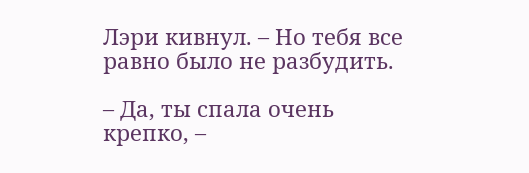Лэри кивнул. – Но тебя все равно было не разбудить.

– Да, ты спала очень крепко, –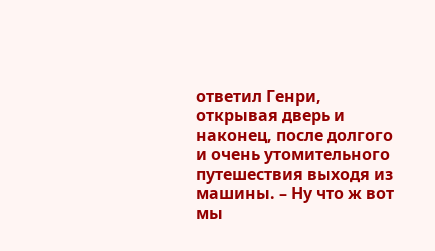ответил Генри, открывая дверь и наконец, после долгого и очень утомительного путешествия выходя из машины. – Ну что ж вот мы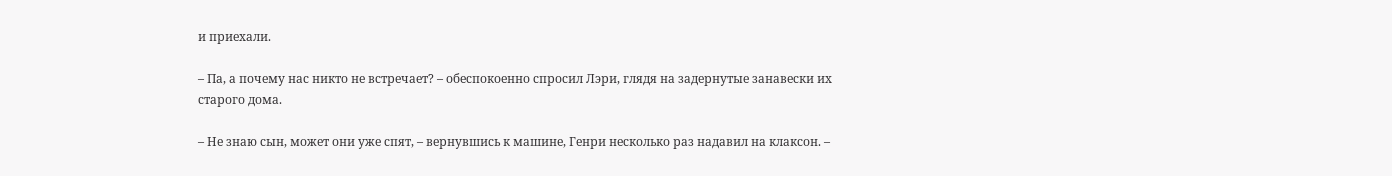и приехали.

– Па, а почему нас никто не встречает? – обеспокоенно спросил Лэри, глядя на задернутые занавески их старого дома.

– Не знаю сын, может они уже спят, – вернувшись к машине, Генри несколько раз надавил на клаксон. –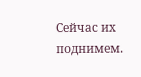Сейчас их поднимем.